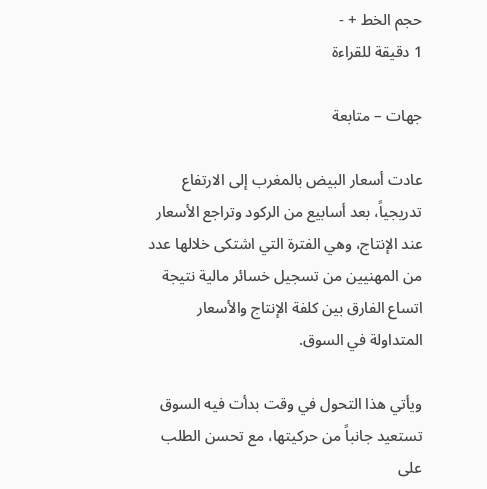حجم الخط + -
1 دقيقة للقراءة

جهات – متابعة

عادت أسعار البيض بالمغرب إلى الارتفاع تدريجياً، بعد أسابيع من الركود وتراجع الأسعار عند الإنتاج، وهي الفترة التي اشتكى خلالها عدد من المهنيين من تسجيل خسائر مالية نتيجة اتساع الفارق بين كلفة الإنتاج والأسعار المتداولة في السوق.

ويأتي هذا التحول في وقت بدأت فيه السوق تستعيد جانباً من حركيتها، مع تحسن الطلب على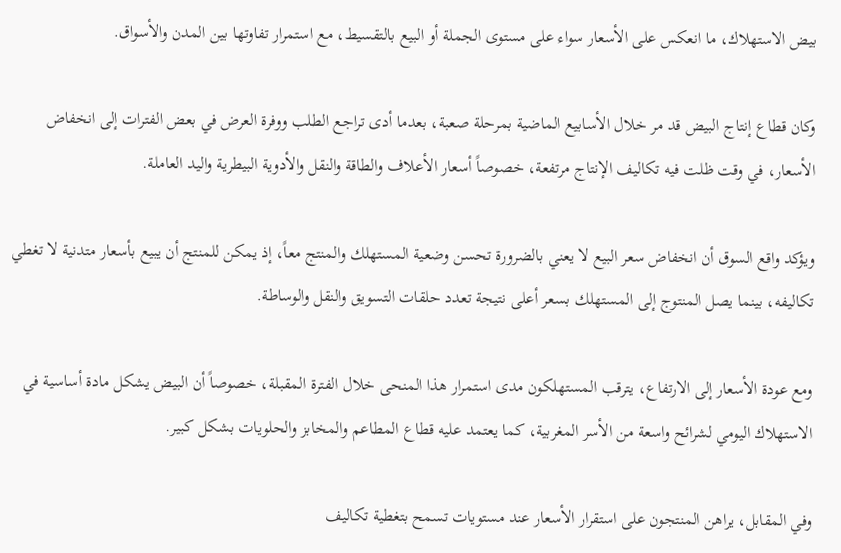بيض الاستهلاك، ما انعكس على الأسعار سواء على مستوى الجملة أو البيع بالتقسيط، مع استمرار تفاوتها بين المدن والأسواق.

وكان قطاع إنتاج البيض قد مر خلال الأسابيع الماضية بمرحلة صعبة، بعدما أدى تراجع الطلب ووفرة العرض في بعض الفترات إلى انخفاض الأسعار، في وقت ظلت فيه تكاليف الإنتاج مرتفعة، خصوصاً أسعار الأعلاف والطاقة والنقل والأدوية البيطرية واليد العاملة.

ويؤكد واقع السوق أن انخفاض سعر البيع لا يعني بالضرورة تحسن وضعية المستهلك والمنتج معاً، إذ يمكن للمنتج أن يبيع بأسعار متدنية لا تغطي تكاليفه، بينما يصل المنتوج إلى المستهلك بسعر أعلى نتيجة تعدد حلقات التسويق والنقل والوساطة.

ومع عودة الأسعار إلى الارتفاع، يترقب المستهلكون مدى استمرار هذا المنحى خلال الفترة المقبلة، خصوصاً أن البيض يشكل مادة أساسية في الاستهلاك اليومي لشرائح واسعة من الأسر المغربية، كما يعتمد عليه قطاع المطاعم والمخابز والحلويات بشكل كبير.

وفي المقابل، يراهن المنتجون على استقرار الأسعار عند مستويات تسمح بتغطية تكاليف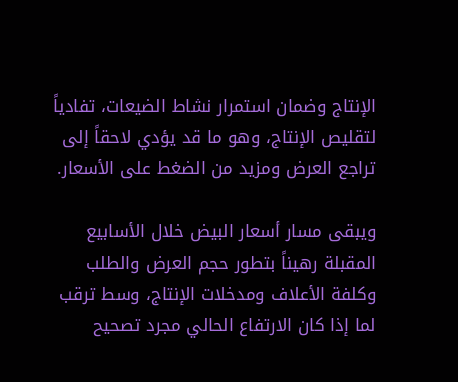الإنتاج وضمان استمرار نشاط الضيعات، تفادياً لتقليص الإنتاج، وهو ما قد يؤدي لاحقاً إلى تراجع العرض ومزيد من الضغط على الأسعار.

ويبقى مسار أسعار البيض خلال الأسابيع المقبلة رهيناً بتطور حجم العرض والطلب وكلفة الأعلاف ومدخلات الإنتاج، وسط ترقب لما إذا كان الارتفاع الحالي مجرد تصحيح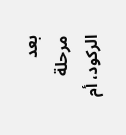بعد مرحلة الركود، أم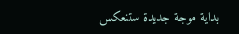بداية موجة جديدة ستنعكس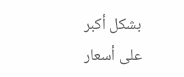بشكل أكبر على أسعار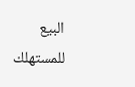البيع للمستهلك